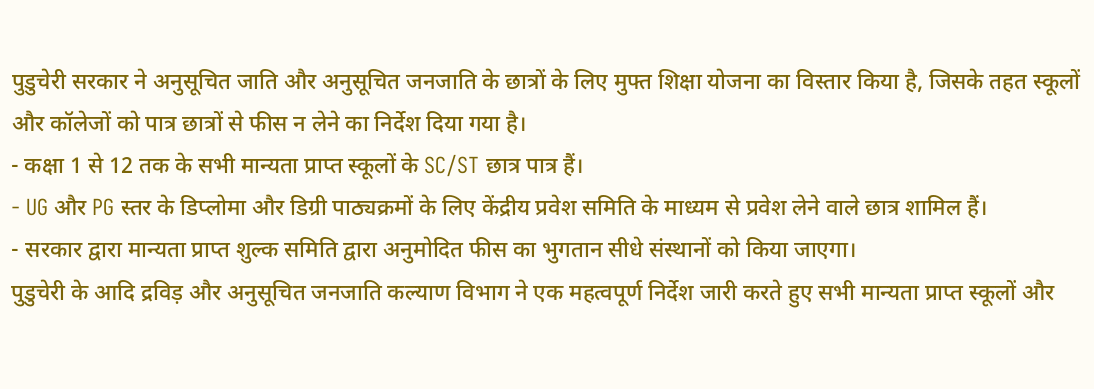पुडुचेरी सरकार ने अनुसूचित जाति और अनुसूचित जनजाति के छात्रों के लिए मुफ्त शिक्षा योजना का विस्तार किया है, जिसके तहत स्कूलों और कॉलेजों को पात्र छात्रों से फीस न लेने का निर्देश दिया गया है।
- कक्षा 1 से 12 तक के सभी मान्यता प्राप्त स्कूलों के SC/ST छात्र पात्र हैं।
- UG और PG स्तर के डिप्लोमा और डिग्री पाठ्यक्रमों के लिए केंद्रीय प्रवेश समिति के माध्यम से प्रवेश लेने वाले छात्र शामिल हैं।
- सरकार द्वारा मान्यता प्राप्त शुल्क समिति द्वारा अनुमोदित फीस का भुगतान सीधे संस्थानों को किया जाएगा।
पुडुचेरी के आदि द्रविड़ और अनुसूचित जनजाति कल्याण विभाग ने एक महत्वपूर्ण निर्देश जारी करते हुए सभी मान्यता प्राप्त स्कूलों और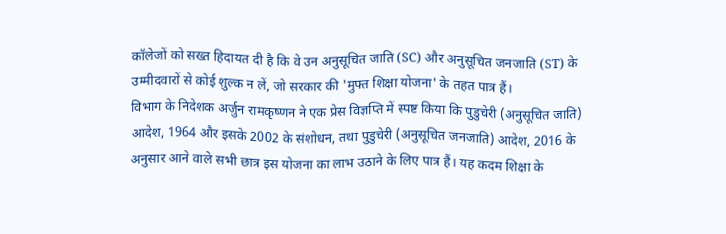कॉलेजों को सख्त हिदायत दी है कि वे उन अनुसूचित जाति (SC) और अनुसूचित जनजाति (ST) के उम्मीदवारों से कोई शुल्क न लें, जो सरकार की 'मुफ्त शिक्षा योजना' के तहत पात्र हैं।
विभाग के निदेशक अर्जुन रामकृष्णन ने एक प्रेस विज्ञप्ति में स्पष्ट किया कि पुडुचेरी (अनुसूचित जाति) आदेश, 1964 और इसके 2002 के संशोधन, तथा पुडुचेरी (अनुसूचित जनजाति) आदेश, 2016 के अनुसार आने वाले सभी छात्र इस योजना का लाभ उठाने के लिए पात्र हैं। यह कदम शिक्षा के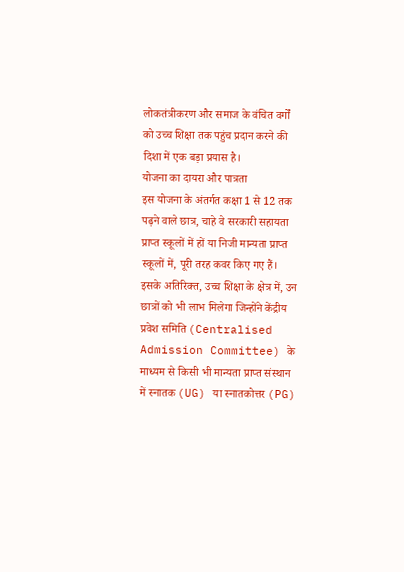लोकतंत्रीकरण और समाज के वंचित वर्गों को उच्च शिक्षा तक पहुंच प्रदान करने की दिशा में एक बड़ा प्रयास है।
योजना का दायरा और पात्रता
इस योजना के अंतर्गत कक्षा 1 से 12 तक पढ़ने वाले छात्र, चाहे वे सरकारी सहायता प्राप्त स्कूलों में हों या निजी मान्यता प्राप्त स्कूलों में, पूरी तरह कवर किए गए हैं। इसके अतिरिक्त, उच्च शिक्षा के क्षेत्र में, उन छात्रों को भी लाभ मिलेगा जिन्होंने केंद्रीय प्रवेश समिति (Centralised Admission Committee) के माध्यम से किसी भी मान्यता प्राप्त संस्थान में स्नातक (UG) या स्नातकोत्तर (PG)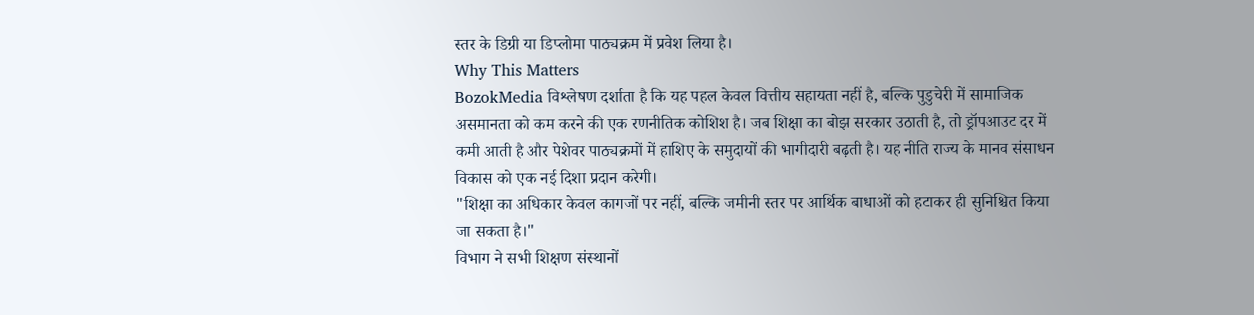स्तर के डिग्री या डिप्लोमा पाठ्यक्रम में प्रवेश लिया है।
Why This Matters
BozokMedia विश्लेषण दर्शाता है कि यह पहल केवल वित्तीय सहायता नहीं है, बल्कि पुडुचेरी में सामाजिक असमानता को कम करने की एक रणनीतिक कोशिश है। जब शिक्षा का बोझ सरकार उठाती है, तो ड्रॉपआउट दर में कमी आती है और पेशेवर पाठ्यक्रमों में हाशिए के समुदायों की भागीदारी बढ़ती है। यह नीति राज्य के मानव संसाधन विकास को एक नई दिशा प्रदान करेगी।
"शिक्षा का अधिकार केवल कागजों पर नहीं, बल्कि जमीनी स्तर पर आर्थिक बाधाओं को हटाकर ही सुनिश्चित किया जा सकता है।"
विभाग ने सभी शिक्षण संस्थानों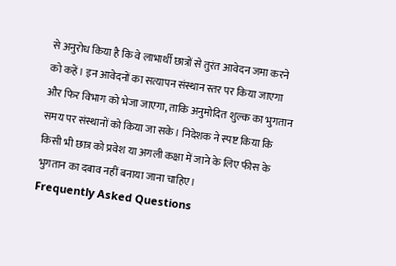से अनुरोध किया है कि वे लाभार्थी छात्रों से तुरंत आवेदन जमा करने को कहें। इन आवेदनों का सत्यापन संस्थान स्तर पर किया जाएगा और फिर विभाग को भेजा जाएगा, ताकि अनुमोदित शुल्क का भुगतान समय पर संस्थानों को किया जा सके। निदेशक ने स्पष्ट किया कि किसी भी छात्र को प्रवेश या अगली कक्षा में जाने के लिए फीस के भुगतान का दबाव नहीं बनाया जाना चाहिए।
Frequently Asked Questions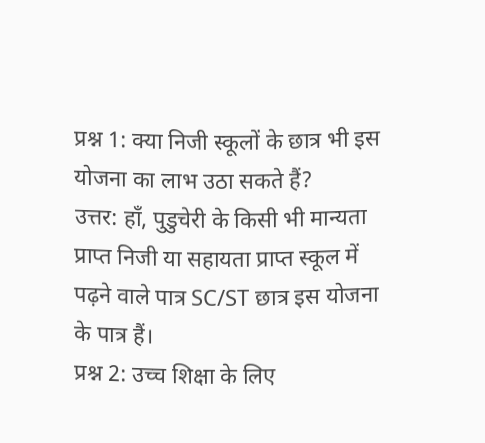प्रश्न 1: क्या निजी स्कूलों के छात्र भी इस योजना का लाभ उठा सकते हैं?
उत्तर: हाँ, पुडुचेरी के किसी भी मान्यता प्राप्त निजी या सहायता प्राप्त स्कूल में पढ़ने वाले पात्र SC/ST छात्र इस योजना के पात्र हैं।
प्रश्न 2: उच्च शिक्षा के लिए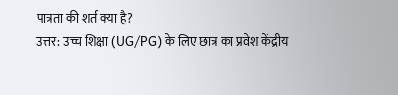पात्रता की शर्त क्या है?
उत्तर: उच्च शिक्षा (UG/PG) के लिए छात्र का प्रवेश केंद्रीय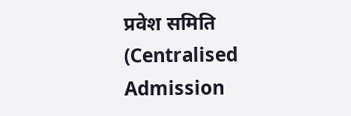प्रवेश समिति (Centralised Admission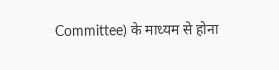Committee) के माध्यम से होना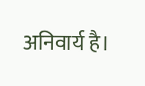अनिवार्य है।